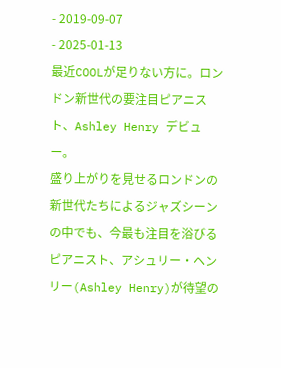- 2019-09-07
- 2025-01-13
最近COOLが足りない方に。ロンドン新世代の要注目ピアニスト、Ashley Henry デビュー。
盛り上がりを見せるロンドンの新世代たちによるジャズシーンの中でも、今最も注目を浴びるピアニスト、アシュリー・ヘンリー(Ashley Henry)が待望の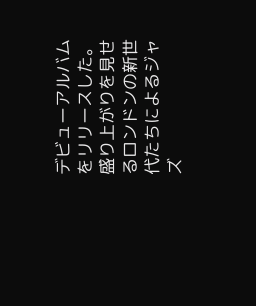デビューアルバムをリリースした。
盛り上がりを見せるロンドンの新世代たちによるジャズ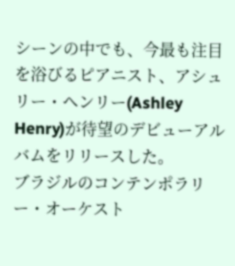シーンの中でも、今最も注目を浴びるピアニスト、アシュリー・ヘンリー(Ashley Henry)が待望のデビューアルバムをリリースした。
ブラジルのコンテンポラリー・オーケスト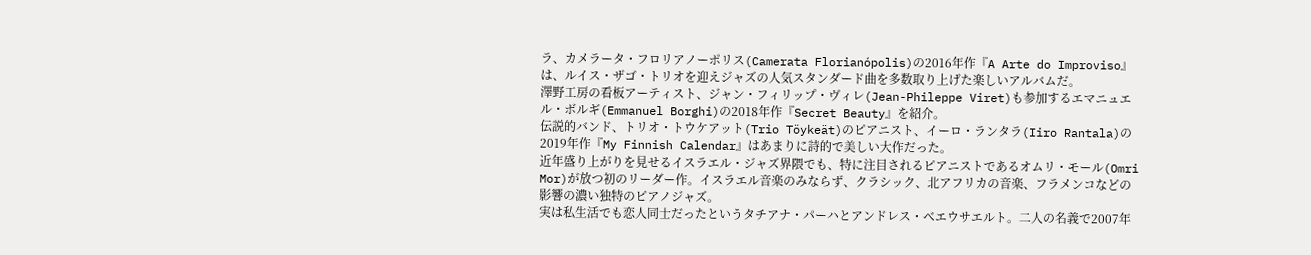ラ、カメラータ・フロリアノーポリス(Camerata Florianópolis)の2016年作『A Arte do Improviso』は、ルイス・ザゴ・トリオを迎えジャズの人気スタンダード曲を多数取り上げた楽しいアルバムだ。
澤野工房の看板アーティスト、ジャン・フィリップ・ヴィレ(Jean-Phileppe Viret)も参加するエマニュエル・ボルギ(Emmanuel Borghi)の2018年作『Secret Beauty』を紹介。
伝説的バンド、トリオ・トウケアット(Trio Töykeät)のピアニスト、イーロ・ランタラ(Iiro Rantala)の2019年作『My Finnish Calendar』はあまりに詩的で美しい大作だった。
近年盛り上がりを見せるイスラエル・ジャズ界隈でも、特に注目されるピアニストであるオムリ・モール(Omri Mor)が放つ初のリーダー作。イスラエル音楽のみならず、クラシック、北アフリカの音楽、フラメンコなどの影響の濃い独特のピアノジャズ。
実は私生活でも恋人同士だったというタチアナ・パーハとアンドレス・ベエウサエルト。二人の名義で2007年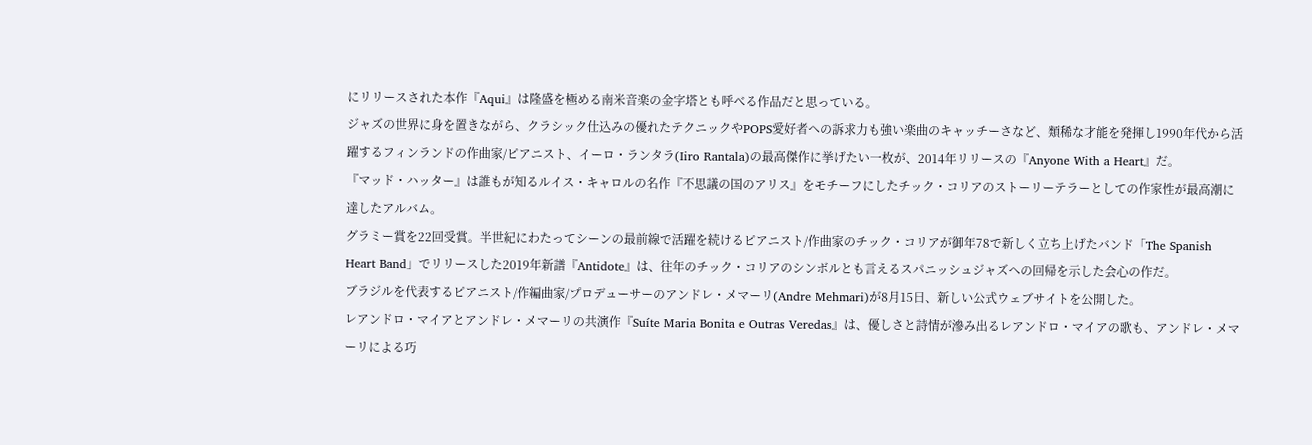にリリースされた本作『Aqui』は隆盛を極める南米音楽の金字塔とも呼べる作品だと思っている。
ジャズの世界に身を置きながら、クラシック仕込みの優れたテクニックやPOPS愛好者への訴求力も強い楽曲のキャッチーさなど、類稀な才能を発揮し1990年代から活躍するフィンランドの作曲家/ピアニスト、イーロ・ランタラ(Iiro Rantala)の最高傑作に挙げたい一枚が、2014年リリースの『Anyone With a Heart』だ。
『マッド・ハッター』は誰もが知るルイス・キャロルの名作『不思議の国のアリス』をモチーフにしたチック・コリアのストーリーテラーとしての作家性が最高潮に達したアルバム。
グラミー賞を22回受賞。半世紀にわたってシーンの最前線で活躍を続けるピアニスト/作曲家のチック・コリアが御年78で新しく立ち上げたバンド「The Spanish Heart Band」でリリースした2019年新譜『Antidote』は、往年のチック・コリアのシンボルとも言えるスパニッシュジャズへの回帰を示した会心の作だ。
ブラジルを代表するピアニスト/作編曲家/プロデューサーのアンドレ・メマーリ(Andre Mehmari)が8月15日、新しい公式ウェブサイトを公開した。
レアンドロ・マイアとアンドレ・メマーリの共演作『Suíte Maria Bonita e Outras Veredas』は、優しさと詩情が滲み出るレアンドロ・マイアの歌も、アンドレ・メマーリによる巧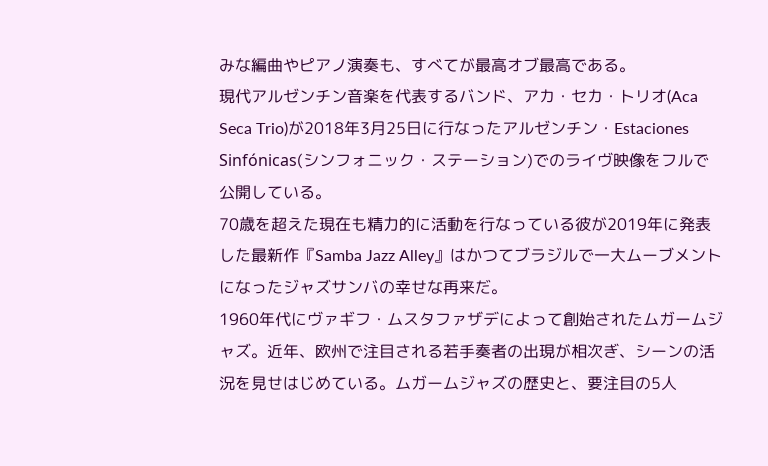みな編曲やピアノ演奏も、すべてが最高オブ最高である。
現代アルゼンチン音楽を代表するバンド、アカ・セカ・トリオ(Aca Seca Trio)が2018年3月25日に行なったアルゼンチン・Estaciones Sinfónicas(シンフォニック・ステーション)でのライヴ映像をフルで公開している。
70歳を超えた現在も精力的に活動を行なっている彼が2019年に発表した最新作『Samba Jazz Alley』はかつてブラジルで一大ムーブメントになったジャズサンバの幸せな再来だ。
1960年代にヴァギフ・ムスタファザデによって創始されたムガームジャズ。近年、欧州で注目される若手奏者の出現が相次ぎ、シーンの活況を見せはじめている。ムガームジャズの歴史と、要注目の5人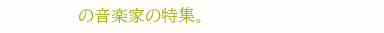の音楽家の特集。